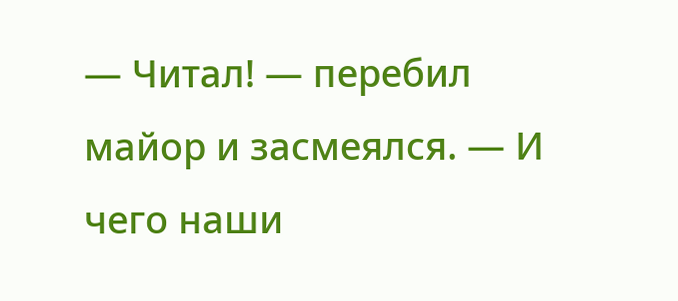— Читал! — перебил майор и засмеялся. — И чего наши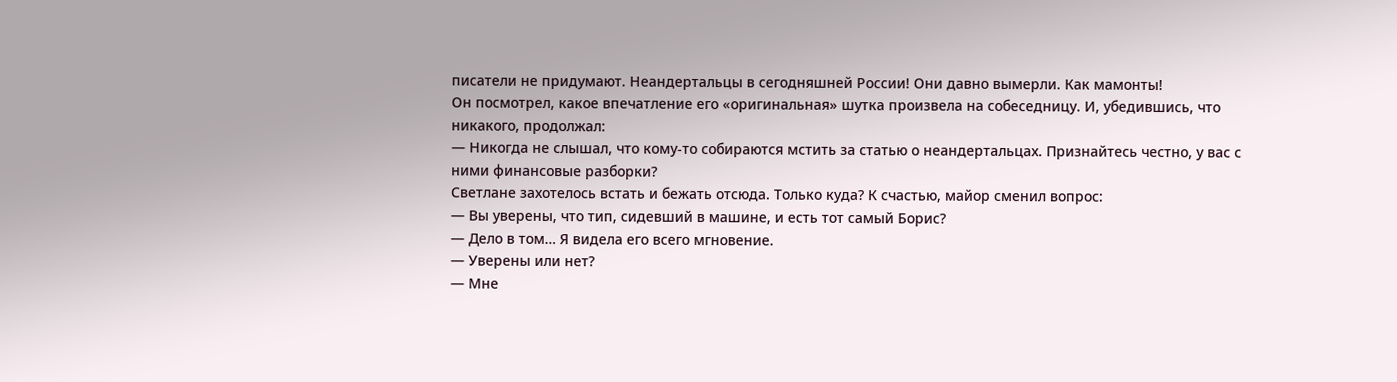писатели не придумают. Неандертальцы в сегодняшней России! Они давно вымерли. Как мамонты!
Он посмотрел, какое впечатление его «оригинальная» шутка произвела на собеседницу. И, убедившись, что никакого, продолжал:
— Никогда не слышал, что кому-то собираются мстить за статью о неандертальцах. Признайтесь честно, у вас с ними финансовые разборки?
Светлане захотелось встать и бежать отсюда. Только куда? К счастью, майор сменил вопрос:
— Вы уверены, что тип, сидевший в машине, и есть тот самый Борис?
— Дело в том… Я видела его всего мгновение.
— Уверены или нет?
— Мне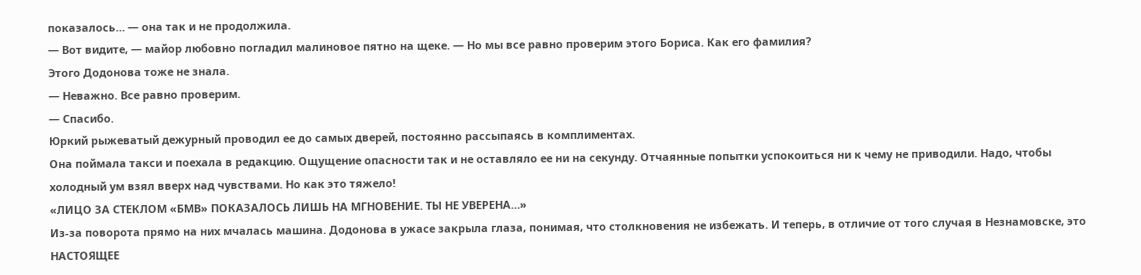показалось… — она так и не продолжила.
— Вот видите, — майор любовно погладил малиновое пятно на щеке. — Но мы все равно проверим этого Бориса. Как его фамилия?
Этого Додонова тоже не знала.
— Неважно. Все равно проверим.
— Спасибо.
Юркий рыжеватый дежурный проводил ее до самых дверей, постоянно рассыпаясь в комплиментах.
Она поймала такси и поехала в редакцию. Ощущение опасности так и не оставляло ее ни на секунду. Отчаянные попытки успокоиться ни к чему не приводили. Надо, чтобы холодный ум взял вверх над чувствами. Но как это тяжело!
«ЛИЦО ЗА СТЕКЛОМ «БМВ» ПОКАЗАЛОСЬ ЛИШЬ НА МГНОВЕНИЕ. ТЫ НЕ УВЕРЕНА…»
Из-за поворота прямо на них мчалась машина. Додонова в ужасе закрыла глаза, понимая, что столкновения не избежать. И теперь, в отличие от того случая в Незнамовске, это НАСТОЯЩЕЕ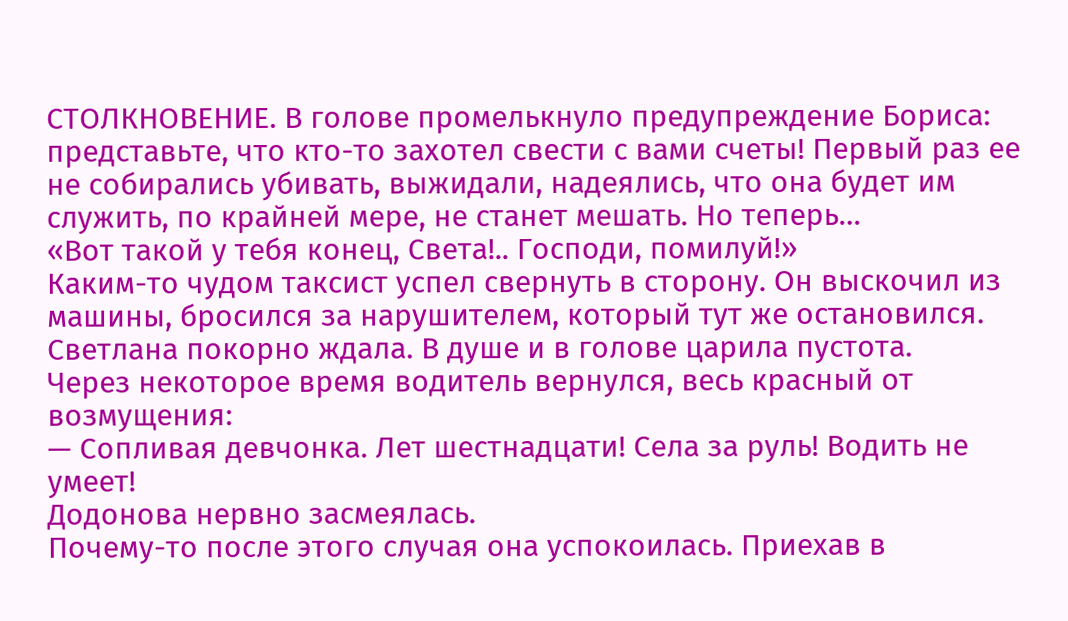СТОЛКНОВЕНИЕ. В голове промелькнуло предупреждение Бориса: представьте, что кто-то захотел свести с вами счеты! Первый раз ее не собирались убивать, выжидали, надеялись, что она будет им служить, по крайней мере, не станет мешать. Но теперь…
«Вот такой у тебя конец, Света!.. Господи, помилуй!»
Каким-то чудом таксист успел свернуть в сторону. Он выскочил из машины, бросился за нарушителем, который тут же остановился. Светлана покорно ждала. В душе и в голове царила пустота.
Через некоторое время водитель вернулся, весь красный от возмущения:
— Сопливая девчонка. Лет шестнадцати! Села за руль! Водить не умеет!
Додонова нервно засмеялась.
Почему-то после этого случая она успокоилась. Приехав в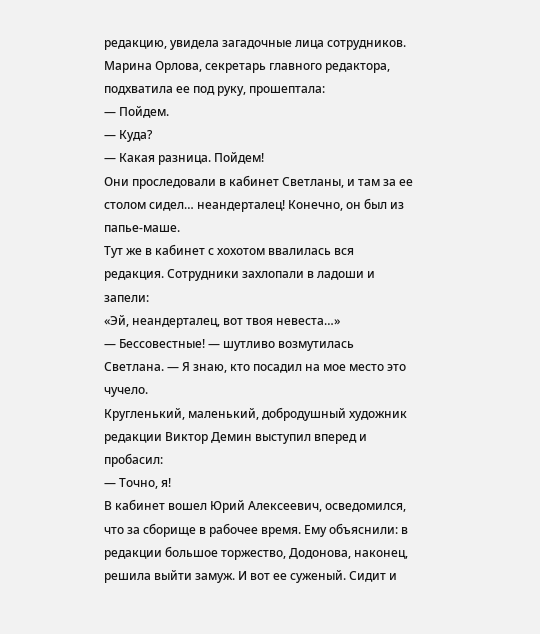редакцию, увидела загадочные лица сотрудников. Марина Орлова, секретарь главного редактора, подхватила ее под руку, прошептала:
— Пойдем.
— Куда?
— Какая разница. Пойдем!
Они проследовали в кабинет Светланы, и там за ее столом сидел… неандерталец! Конечно, он был из папье-маше.
Тут же в кабинет с хохотом ввалилась вся редакция. Сотрудники захлопали в ладоши и запели:
«Эй, неандерталец, вот твоя невеста…»
— Бессовестные! — шутливо возмутилась Светлана. — Я знаю, кто посадил на мое место это чучело.
Кругленький, маленький, добродушный художник редакции Виктор Демин выступил вперед и пробасил:
— Точно, я!
В кабинет вошел Юрий Алексеевич, осведомился, что за сборище в рабочее время. Ему объяснили: в редакции большое торжество, Додонова, наконец, решила выйти замуж. И вот ее суженый. Сидит и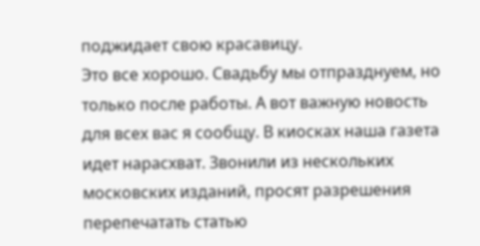поджидает свою красавицу.
Это все хорошо. Свадьбу мы отпразднуем, но только после работы. А вот важную новость для всех вас я сообщу. В киосках наша газета идет нарасхват. Звонили из нескольких московских изданий, просят разрешения перепечатать статью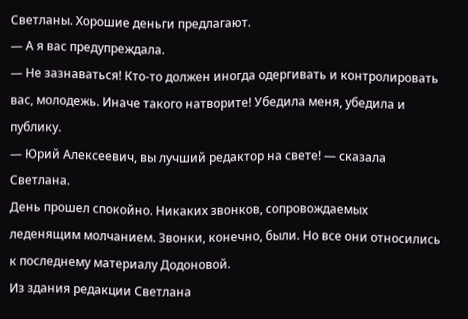Светланы. Хорошие деньги предлагают.
— А я вас предупреждала.
— Не зазнаваться! Кто-то должен иногда одергивать и контролировать вас, молодежь. Иначе такого натворите! Убедила меня, убедила и публику.
— Юрий Алексеевич, вы лучший редактор на свете! — сказала Светлана.
День прошел спокойно. Никаких звонков, сопровождаемых леденящим молчанием. Звонки, конечно, были. Но все они относились к последнему материалу Додоновой.
Из здания редакции Светлана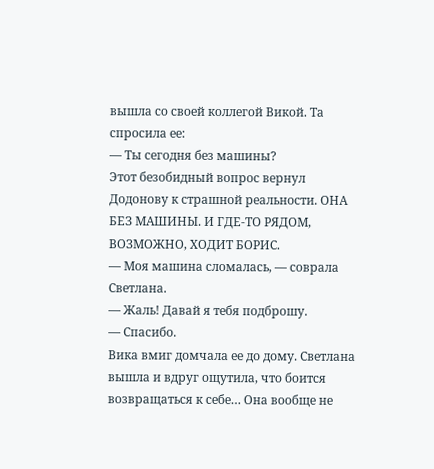вышла со своей коллегой Викой. Та спросила ее:
— Ты сегодня без машины?
Этот безобидный вопрос вернул Додонову к страшной реальности. ОНА БЕЗ МАШИНЫ. И ГДЕ-ТО РЯДОМ, ВОЗМОЖНО, ХОДИТ БОРИС.
— Моя машина сломалась, — соврала Светлана.
— Жаль! Давай я тебя подброшу.
— Спасибо.
Вика вмиг домчала ее до дому. Светлана вышла и вдруг ощутила, что боится возвращаться к себе… Она вообще не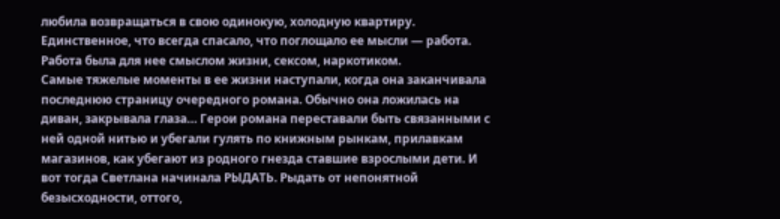любила возвращаться в свою одинокую, холодную квартиру. Единственное, что всегда спасало, что поглощало ее мысли — работа. Работа была для нее смыслом жизни, сексом, наркотиком.
Самые тяжелые моменты в ее жизни наступали, когда она заканчивала последнюю страницу очередного романа. Обычно она ложилась на диван, закрывала глаза… Герои романа переставали быть связанными с ней одной нитью и убегали гулять по книжным рынкам, прилавкам магазинов, как убегают из родного гнезда ставшие взрослыми дети. И вот тогда Светлана начинала РЫДАТЬ. Рыдать от непонятной безысходности, оттого,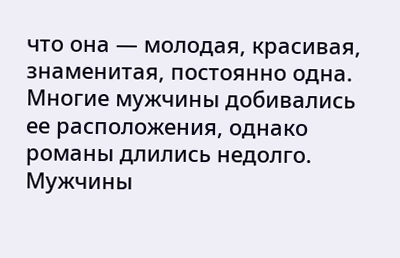что она — молодая, красивая, знаменитая, постоянно одна. Многие мужчины добивались ее расположения, однако романы длились недолго. Мужчины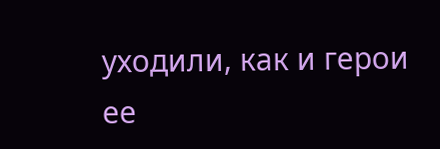уходили, как и герои ее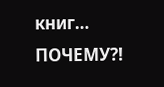книг… ПОЧЕМУ?!